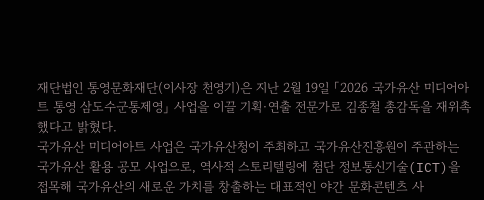재단법인 통영문화재단(이사장 천영기)은 지난 2월 19일 「2026 국가유산 미디어아트 통영 삼도수군통제영」 사업을 이끌 기획·연출 전문가로 김종철 총감독을 재위촉했다고 밝혔다.
국가유산 미디어아트 사업은 국가유산청이 주최하고 국가유산진흥원이 주관하는 국가유산 활용 공모 사업으로, 역사적 스토리텔링에 첨단 정보통신기술(ICT)을 접목해 국가유산의 새로운 가치를 창출하는 대표적인 야간 문화콘텐츠 사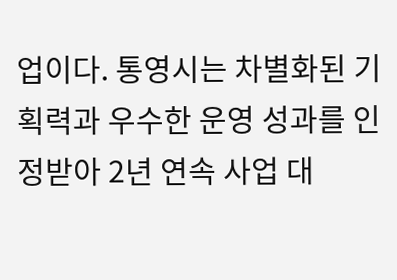업이다. 통영시는 차별화된 기획력과 우수한 운영 성과를 인정받아 2년 연속 사업 대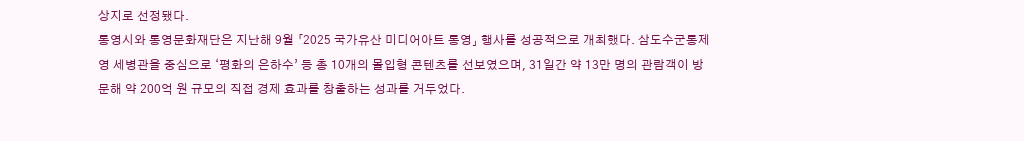상지로 선정됐다.
통영시와 통영문화재단은 지난해 9월 「2025 국가유산 미디어아트 통영」 행사를 성공적으로 개최했다. 삼도수군통제영 세병관을 중심으로 ‘평화의 은하수’ 등 총 10개의 몰입형 콘텐츠를 선보였으며, 31일간 약 13만 명의 관람객이 방문해 약 200억 원 규모의 직접 경제 효과를 창출하는 성과를 거두었다.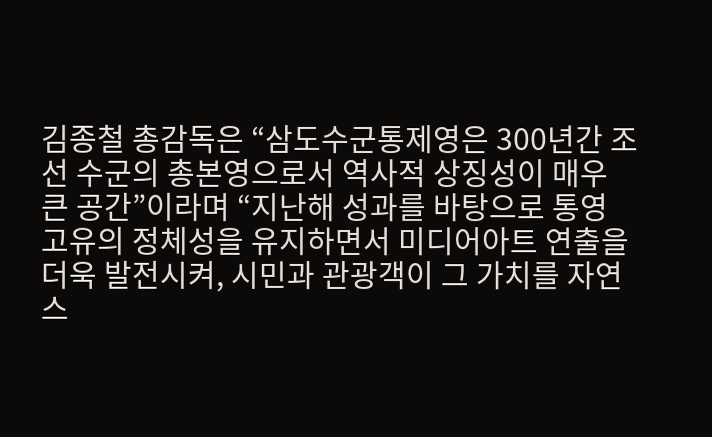김종철 총감독은 “삼도수군통제영은 300년간 조선 수군의 총본영으로서 역사적 상징성이 매우 큰 공간”이라며 “지난해 성과를 바탕으로 통영 고유의 정체성을 유지하면서 미디어아트 연출을 더욱 발전시켜, 시민과 관광객이 그 가치를 자연스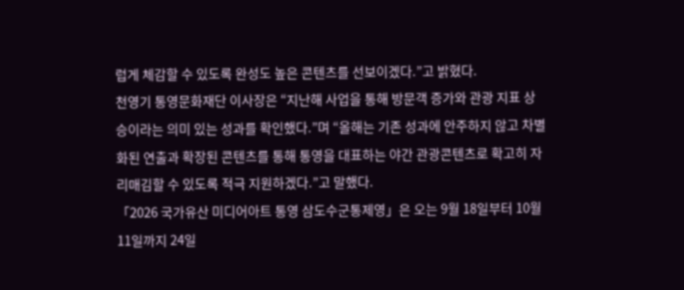럽게 체감할 수 있도록 완성도 높은 콘텐츠를 선보이겠다.”고 밝혔다.
천영기 통영문화재단 이사장은 “지난해 사업을 통해 방문객 증가와 관광 지표 상승이라는 의미 있는 성과를 확인했다.”며 “올해는 기존 성과에 안주하지 않고 차별화된 연출과 확장된 콘텐츠를 통해 통영을 대표하는 야간 관광콘텐츠로 확고히 자리매김할 수 있도록 적극 지원하겠다.”고 말했다.
「2026 국가유산 미디어아트 통영 삼도수군통제영」은 오는 9월 18일부터 10월 11일까지 24일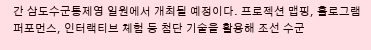간 삼도수군통제영 일원에서 개최될 예정이다. 프로젝션 맵핑, 홀로그램 퍼포먼스, 인터랙티브 체험 등 첨단 기술을 활용해 조선 수군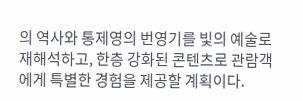의 역사와 통제영의 번영기를 빛의 예술로 재해석하고, 한층 강화된 콘텐츠로 관람객에게 특별한 경험을 제공할 계획이다.